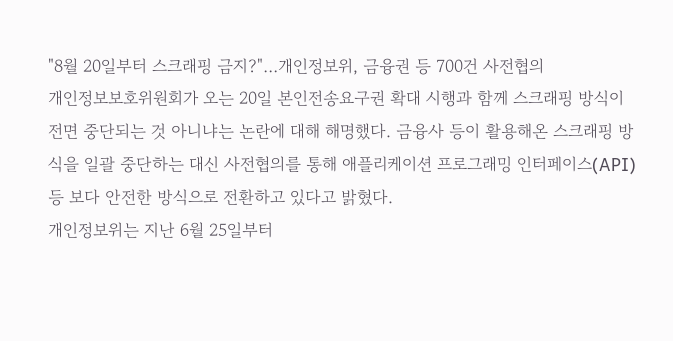"8월 20일부터 스크래핑 금지?"…개인정보위, 금융권 등 700건 사전협의
개인정보보호위원회가 오는 20일 본인전송요구권 확대 시행과 함께 스크래핑 방식이 전면 중단되는 것 아니냐는 논란에 대해 해명했다. 금융사 등이 활용해온 스크래핑 방식을 일괄 중단하는 대신 사전협의를 통해 애플리케이션 프로그래밍 인터페이스(API) 등 보다 안전한 방식으로 전환하고 있다고 밝혔다.
개인정보위는 지난 6월 25일부터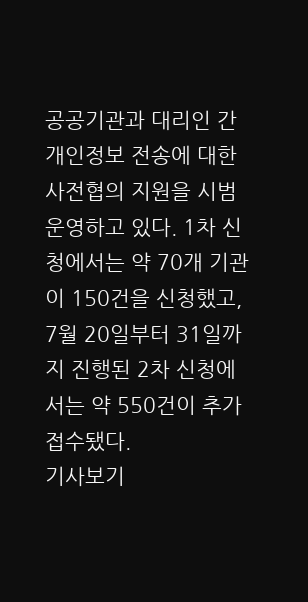공공기관과 대리인 간 개인정보 전송에 대한 사전협의 지원을 시범 운영하고 있다. 1차 신청에서는 약 70개 기관이 150건을 신청했고, 7월 20일부터 31일까지 진행된 2차 신청에서는 약 550건이 추가 접수됐다.
기사보기